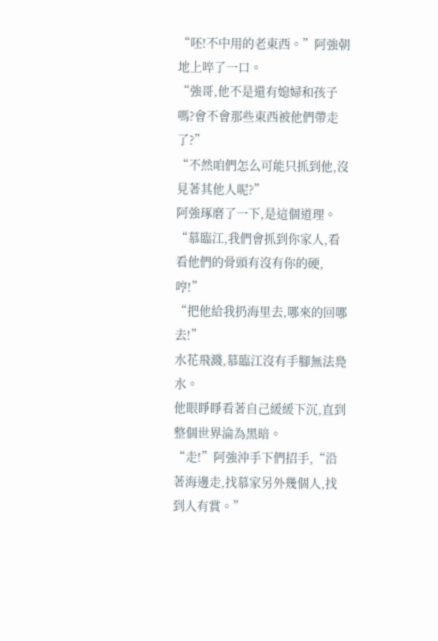“呸!不中用的老東西。”阿強朝地上啐了一口。
“強哥,他不是還有媳婦和孩子嗎?會不會那些東西被他們帶走了?”
“不然咱們怎么可能只抓到他,沒見著其他人呢?”
阿強琢磨了一下,是這個道理。
“慕臨江,我們會抓到你家人,看看他們的骨頭有沒有你的硬,哼!”
“把他給我扔海里去,哪來的回哪去!”
水花飛濺,慕臨江沒有手腳無法鳧水。
他眼睜睜看著自己緩緩下沉,直到整個世界淪為黑暗。
“走!”阿強沖手下們招手,“沿著海邊走,找慕家另外幾個人,找到人有賞。”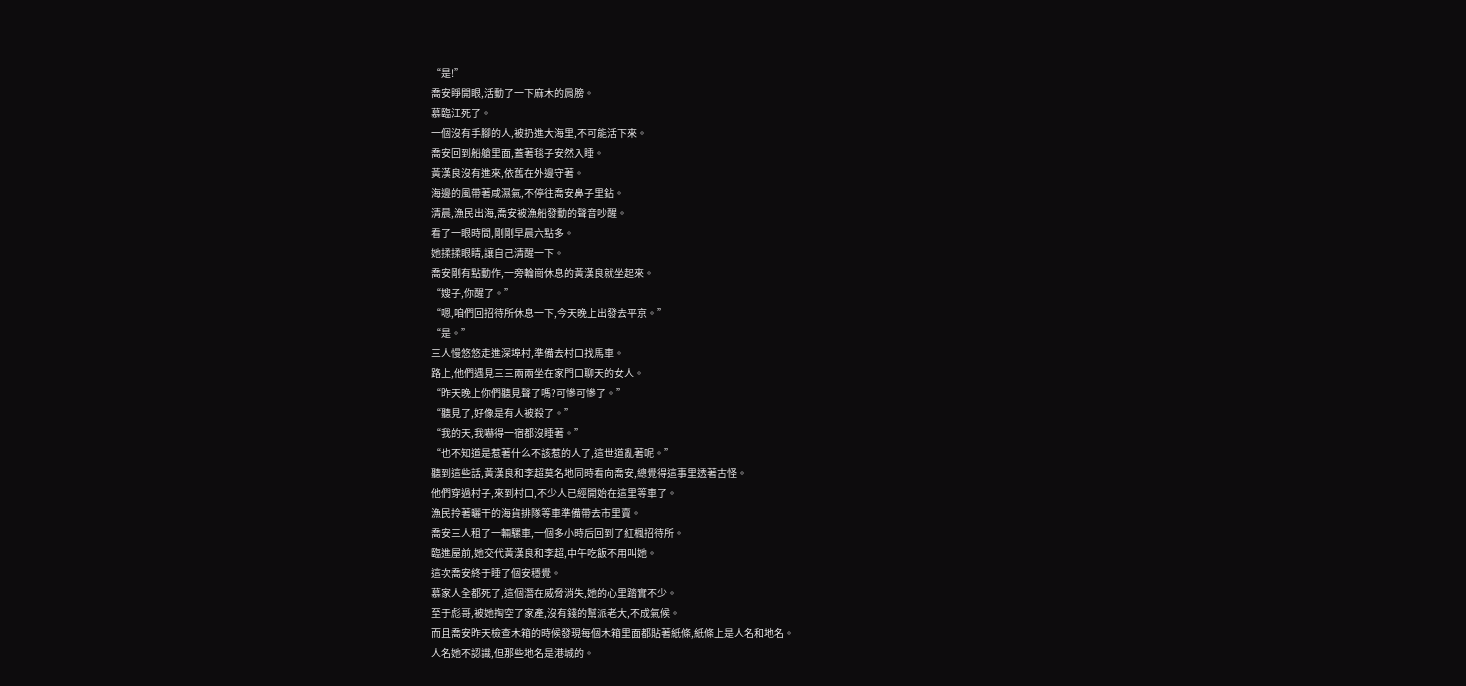“是!”
喬安睜開眼,活動了一下麻木的肩膀。
慕臨江死了。
一個沒有手腳的人,被扔進大海里,不可能活下來。
喬安回到船艙里面,蓋著毯子安然入睡。
黃漢良沒有進來,依舊在外邊守著。
海邊的風帶著咸濕氣,不停往喬安鼻子里鉆。
清晨,漁民出海,喬安被漁船發動的聲音吵醒。
看了一眼時間,剛剛早晨六點多。
她揉揉眼睛,讓自己清醒一下。
喬安剛有點動作,一旁輪崗休息的黃漢良就坐起來。
“嫂子,你醒了。”
“嗯,咱們回招待所休息一下,今天晚上出發去平京。”
“是。”
三人慢悠悠走進深埠村,準備去村口找馬車。
路上,他們遇見三三兩兩坐在家門口聊天的女人。
“昨天晚上你們聽見聲了嗎?可慘可慘了。”
“聽見了,好像是有人被殺了。”
“我的天,我嚇得一宿都沒睡著。”
“也不知道是惹著什么不該惹的人了,這世道亂著呢。”
聽到這些話,黃漢良和李超莫名地同時看向喬安,總覺得這事里透著古怪。
他們穿過村子,來到村口,不少人已經開始在這里等車了。
漁民拎著曬干的海貨排隊等車準備帶去市里賣。
喬安三人租了一輛騾車,一個多小時后回到了紅楓招待所。
臨進屋前,她交代黃漢良和李超,中午吃飯不用叫她。
這次喬安終于睡了個安穩覺。
慕家人全都死了,這個潛在威脅消失,她的心里踏實不少。
至于彪哥,被她掏空了家產,沒有錢的幫派老大,不成氣候。
而且喬安昨天檢查木箱的時候發現每個木箱里面都貼著紙條,紙條上是人名和地名。
人名她不認識,但那些地名是港城的。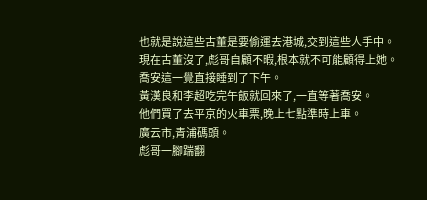也就是說這些古董是要偷運去港城,交到這些人手中。
現在古董沒了,彪哥自顧不暇,根本就不可能顧得上她。
喬安這一覺直接睡到了下午。
黃漢良和李超吃完午飯就回來了,一直等著喬安。
他們買了去平京的火車票,晚上七點準時上車。
廣云市,青浦碼頭。
彪哥一腳踹翻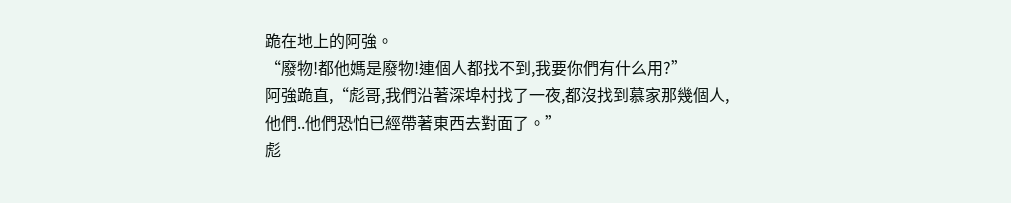跪在地上的阿強。
“廢物!都他媽是廢物!連個人都找不到,我要你們有什么用?”
阿強跪直,“彪哥,我們沿著深埠村找了一夜,都沒找到慕家那幾個人,他們..他們恐怕已經帶著東西去對面了。”
彪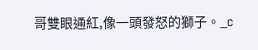哥雙眼通紅,像一頭發怒的獅子。_c